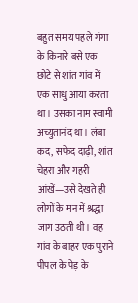बहुत समय पहले गंगा के किनारे बसे एक छोटे से शांत गांव में एक साधु आया करता था। उसका नाम स्वामी अच्युतानंद था। लंबा कद, सफेद दाढ़ी, शांत चेहरा और गहरी आंखें—उसे देखते ही लोगों के मन में श्रद्धा जाग उठती थी। वह गांव के बाहर एक पुराने पीपल के पेड़ के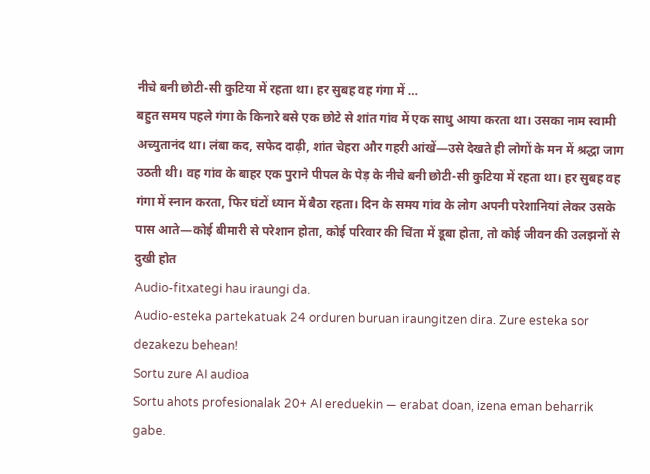नीचे बनी छोटी-सी कुटिया में रहता था। हर सुबह वह गंगा में …
बहुत समय पहले गंगा के किनारे बसे एक छोटे से शांत गांव में एक साधु आया करता था। उसका नाम स्वामी अच्युतानंद था। लंबा कद, सफेद दाढ़ी, शांत चेहरा और गहरी आंखें—उसे देखते ही लोगों के मन में श्रद्धा जाग उठती थी। वह गांव के बाहर एक पुराने पीपल के पेड़ के नीचे बनी छोटी-सी कुटिया में रहता था। हर सुबह वह गंगा में स्नान करता, फिर घंटों ध्यान में बैठा रहता। दिन के समय गांव के लोग अपनी परेशानियां लेकर उसके पास आते—कोई बीमारी से परेशान होता, कोई परिवार की चिंता में डूबा होता, तो कोई जीवन की उलझनों से दुखी होत
Audio-fitxategi hau iraungi da.
Audio-esteka partekatuak 24 orduren buruan iraungitzen dira. Zure esteka sor dezakezu behean!
Sortu zure AI audioa
Sortu ahots profesionalak 20+ AI ereduekin — erabat doan, izena eman beharrik gabe.